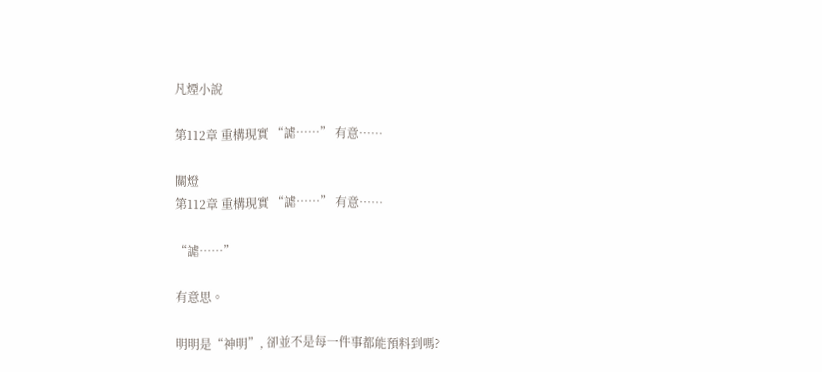凡煙小說

第112章 重構現實 “謔……” 有意……

關燈
第112章 重構現實 “謔……” 有意……

“謔……”

有意思。

明明是“神明”, 卻並不是每一件事都能預料到嗎?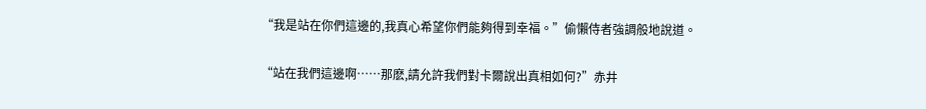“我是站在你們這邊的,我真心希望你們能夠得到幸福。”偷懶侍者強調般地說道。

“站在我們這邊啊……那麽,請允許我們對卡爾說出真相如何?”赤井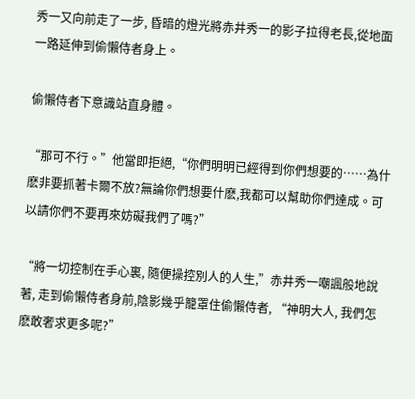秀一又向前走了一步, 昏暗的燈光將赤井秀一的影子拉得老長,從地面一路延伸到偷懶侍者身上。

偷懶侍者下意識站直身體。

“那可不行。”他當即拒絕,“你們明明已經得到你們想要的……為什麽非要抓著卡爾不放?無論你們想要什麽,我都可以幫助你們達成。可以請你們不要再來妨礙我們了嗎?”

“將一切控制在手心裏, 隨便操控別人的人生,”赤井秀一嘲諷般地說著, 走到偷懶侍者身前,陰影幾乎籠罩住偷懶侍者, “神明大人, 我們怎麽敢奢求更多呢?”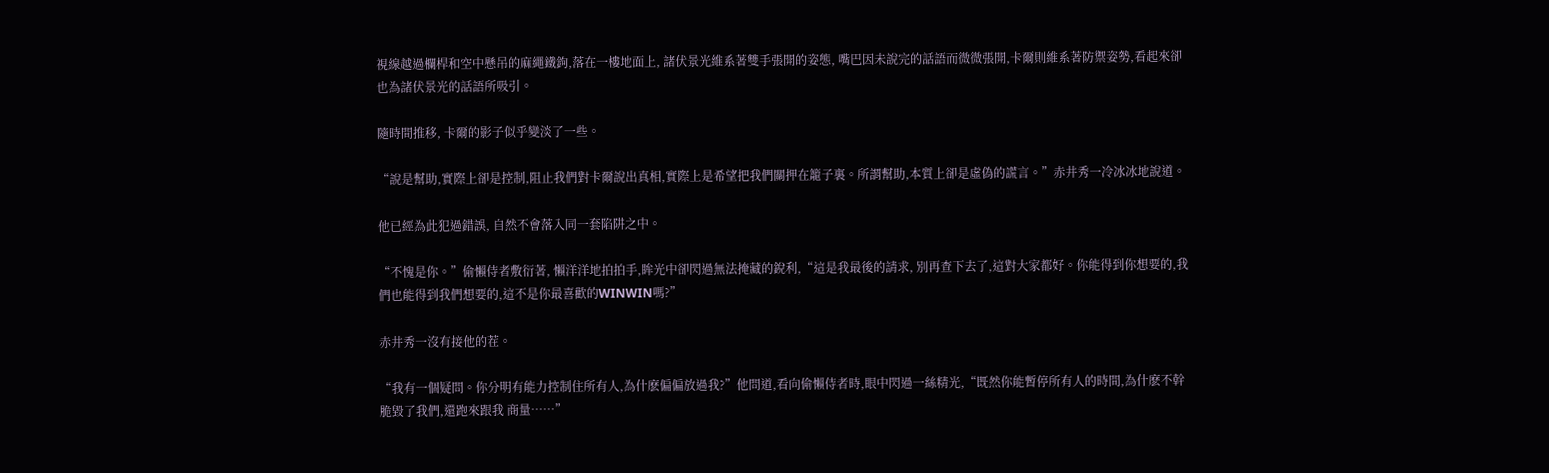視線越過欄桿和空中懸吊的麻繩鐵鉤,落在一樓地面上, 諸伏景光維系著雙手張開的姿態, 嘴巴因未說完的話語而微微張開,卡爾則維系著防禦姿勢,看起來卻也為諸伏景光的話語所吸引。

隨時間推移, 卡爾的影子似乎變淡了一些。

“說是幫助,實際上卻是控制,阻止我們對卡爾說出真相,實際上是希望把我們關押在籠子裏。所謂幫助,本質上卻是虛偽的謊言。”赤井秀一冷冰冰地說道。

他已經為此犯過錯誤, 自然不會落入同一套陷阱之中。

“不愧是你。”偷懶侍者敷衍著, 懶洋洋地拍拍手,眸光中卻閃過無法掩藏的銳利,“這是我最後的請求, 別再查下去了,這對大家都好。你能得到你想要的,我們也能得到我們想要的,這不是你最喜歡的WINWIN嗎?”

赤井秀一沒有接他的茬。

“我有一個疑問。你分明有能力控制住所有人,為什麽偏偏放過我?”他問道,看向偷懶侍者時,眼中閃過一絲精光,“既然你能暫停所有人的時間,為什麽不幹脆毀了我們,還跑來跟我 商量……”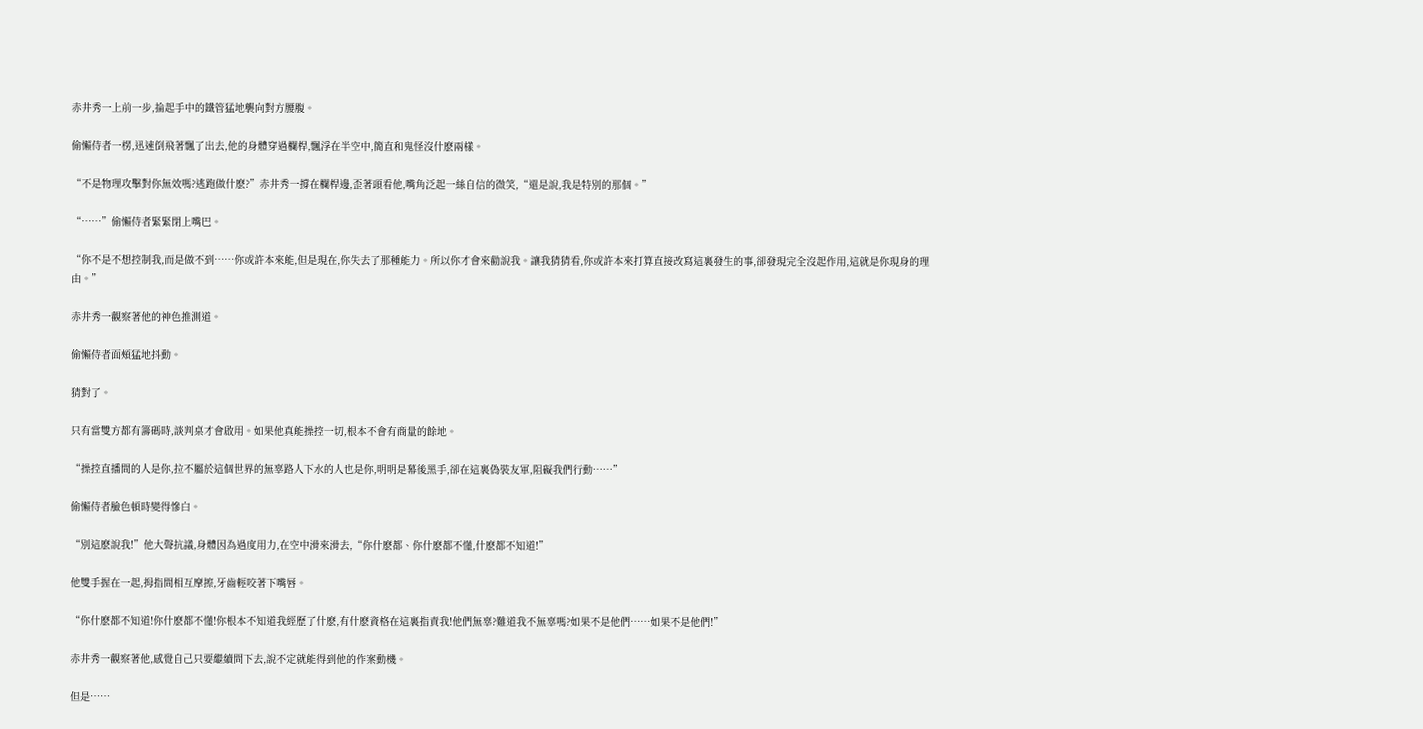赤井秀一上前一步,掄起手中的鐵管猛地襲向對方腰腹。

偷懶侍者一楞,迅速倒飛著飄了出去,他的身體穿過欄桿,飄浮在半空中,簡直和鬼怪沒什麽兩樣。

“不是物理攻擊對你無效嗎?逃跑做什麽?”赤井秀一撐在欄桿邊,歪著頭看他,嘴角泛起一絲自信的微笑,“還是說,我是特別的那個。”

“……”偷懶侍者緊緊閉上嘴巴。

“你不是不想控制我,而是做不到……你或許本來能,但是現在,你失去了那種能力。所以你才會來勸說我。讓我猜猜看,你或許本來打算直接改寫這裏發生的事,卻發現完全沒起作用,這就是你現身的理由。”

赤井秀一觀察著他的神色推測道。

偷懶侍者面頰猛地抖動。

猜對了。

只有當雙方都有籌碼時,談判桌才會啟用。如果他真能操控一切,根本不會有商量的餘地。

“操控直播間的人是你,拉不屬於這個世界的無辜路人下水的人也是你,明明是幕後黑手,卻在這裏偽裝友軍,阻礙我們行動……”

偷懶侍者臉色頓時變得慘白。

“別這麽說我!”他大聲抗議,身體因為過度用力,在空中滑來滑去,“你什麽都、你什麽都不懂,什麽都不知道!”

他雙手握在一起,拇指間相互摩擦,牙齒輕咬著下嘴唇。

“你什麽都不知道!你什麽都不懂!你根本不知道我經歷了什麽,有什麽資格在這裏指責我!他們無辜?難道我不無辜嗎?如果不是他們……如果不是他們!”

赤井秀一觀察著他,感覺自己只要繼續問下去,說不定就能得到他的作案動機。

但是……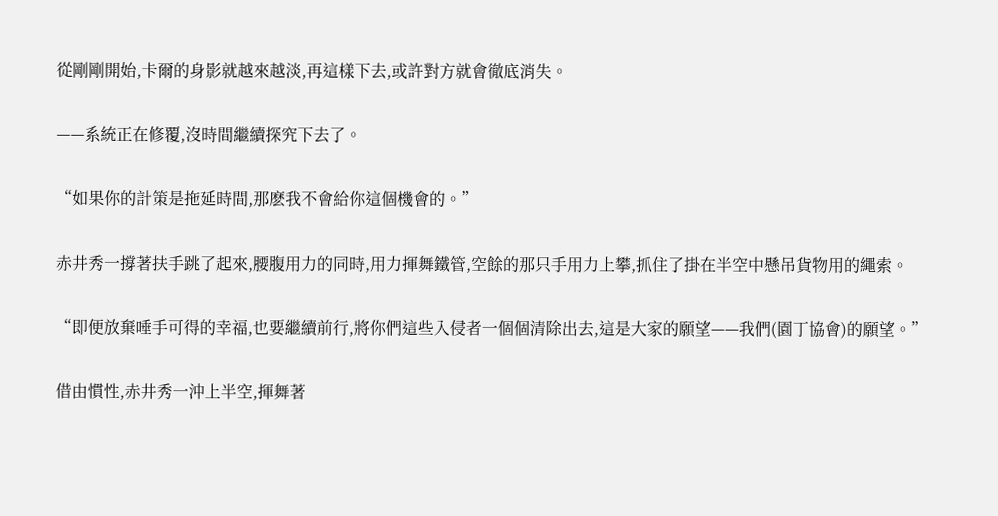從剛剛開始,卡爾的身影就越來越淡,再這樣下去,或許對方就會徹底消失。

——系統正在修覆,沒時間繼續探究下去了。

“如果你的計策是拖延時間,那麽我不會給你這個機會的。”

赤井秀一撐著扶手跳了起來,腰腹用力的同時,用力揮舞鐵管,空餘的那只手用力上攀,抓住了掛在半空中懸吊貨物用的繩索。

“即便放棄唾手可得的幸福,也要繼續前行,將你們這些入侵者一個個清除出去,這是大家的願望——我們(園丁協會)的願望。”

借由慣性,赤井秀一沖上半空,揮舞著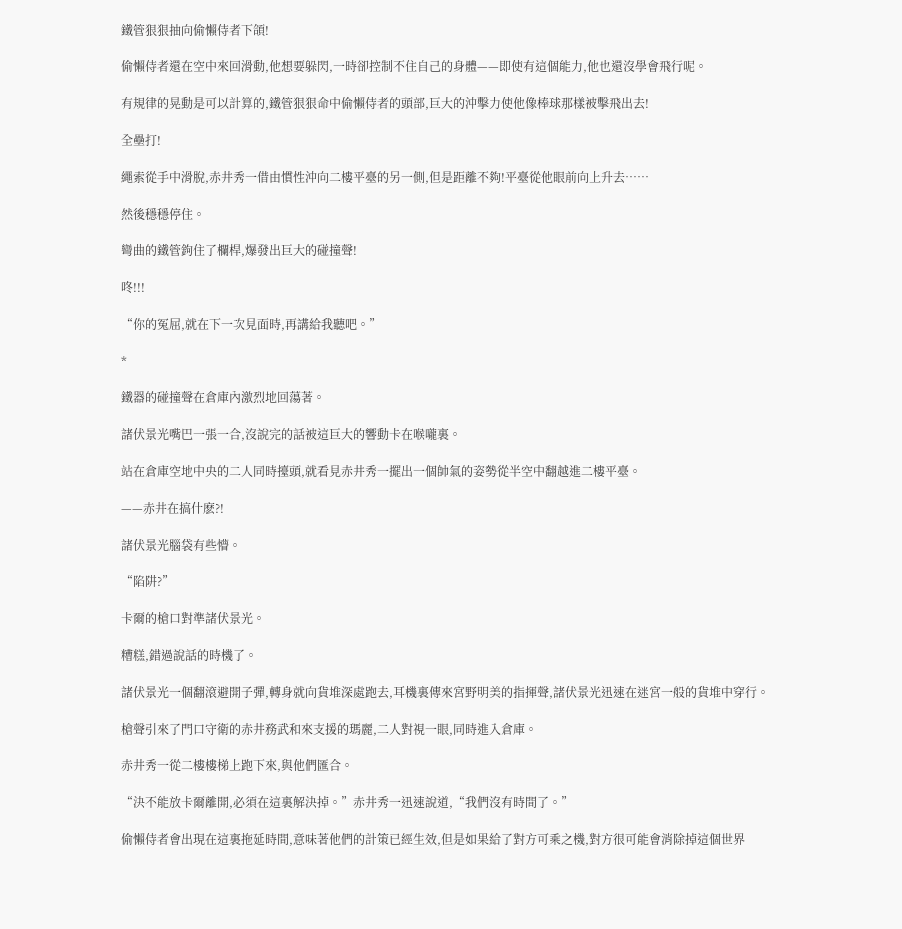鐵管狠狠抽向偷懶侍者下頜!

偷懶侍者還在空中來回滑動,他想要躲閃,一時卻控制不住自己的身體——即使有這個能力,他也還沒學會飛行呢。

有規律的晃動是可以計算的,鐵管狠狠命中偷懶侍者的頭部,巨大的沖擊力使他像棒球那樣被擊飛出去!

全壘打!

繩索從手中滑脫,赤井秀一借由慣性沖向二樓平臺的另一側,但是距離不夠!平臺從他眼前向上升去……

然後穩穩停住。

彎曲的鐵管鉤住了欄桿,爆發出巨大的碰撞聲!

咚!!!

“你的冤屈,就在下一次見面時,再講給我聽吧。”

*

鐵器的碰撞聲在倉庫內激烈地回蕩著。

諸伏景光嘴巴一張一合,沒說完的話被這巨大的響動卡在喉嚨裏。

站在倉庫空地中央的二人同時擡頭,就看見赤井秀一擺出一個帥氣的姿勢從半空中翻越進二樓平臺。

——赤井在搞什麽?!

諸伏景光腦袋有些懵。

“陷阱?”

卡爾的槍口對準諸伏景光。

糟糕,錯過說話的時機了。

諸伏景光一個翻滾避開子彈,轉身就向貨堆深處跑去,耳機裏傳來宮野明美的指揮聲,諸伏景光迅速在迷宮一般的貨堆中穿行。

槍聲引來了門口守衛的赤井務武和來支援的瑪麗,二人對視一眼,同時進入倉庫。

赤井秀一從二樓樓梯上跑下來,與他們匯合。

“決不能放卡爾離開,必須在這裏解決掉。”赤井秀一迅速說道,“我們沒有時間了。”

偷懶侍者會出現在這裏拖延時間,意味著他們的計策已經生效,但是如果給了對方可乘之機,對方很可能會消除掉這個世界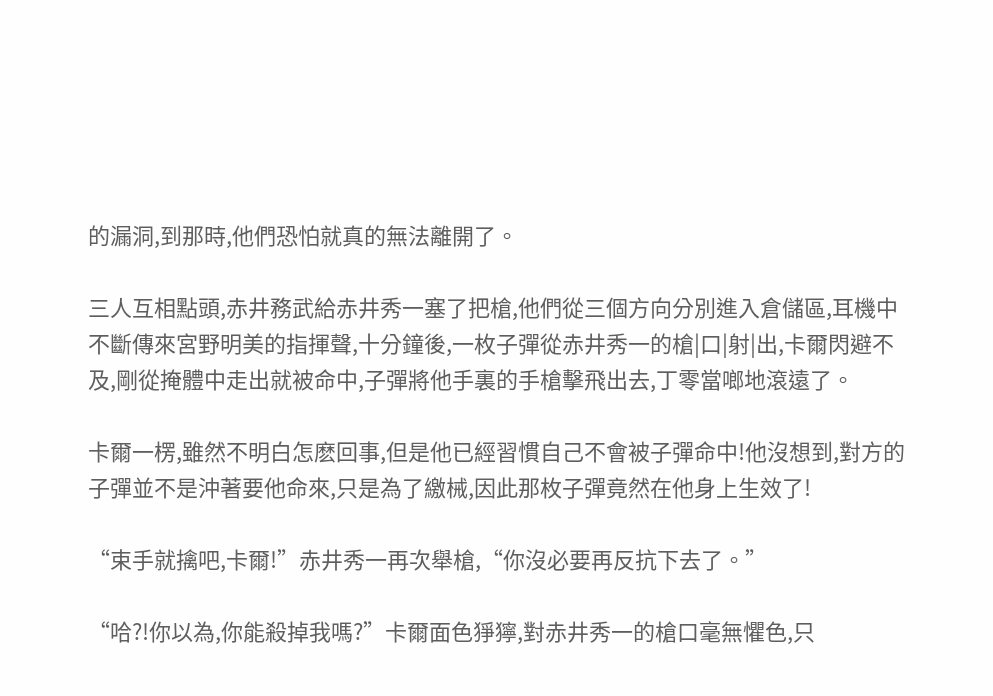的漏洞,到那時,他們恐怕就真的無法離開了。

三人互相點頭,赤井務武給赤井秀一塞了把槍,他們從三個方向分別進入倉儲區,耳機中不斷傳來宮野明美的指揮聲,十分鐘後,一枚子彈從赤井秀一的槍|口|射|出,卡爾閃避不及,剛從掩體中走出就被命中,子彈將他手裏的手槍擊飛出去,丁零當啷地滾遠了。

卡爾一楞,雖然不明白怎麽回事,但是他已經習慣自己不會被子彈命中!他沒想到,對方的子彈並不是沖著要他命來,只是為了繳械,因此那枚子彈竟然在他身上生效了!

“束手就擒吧,卡爾!”赤井秀一再次舉槍,“你沒必要再反抗下去了。”

“哈?!你以為,你能殺掉我嗎?”卡爾面色猙獰,對赤井秀一的槍口毫無懼色,只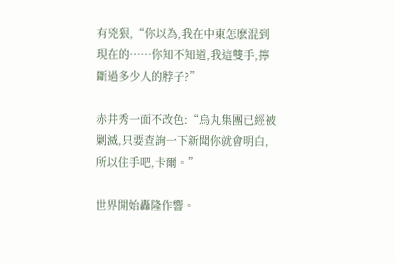有兇狠,“你以為,我在中東怎麽混到現在的……你知不知道,我這雙手,擰斷過多少人的脖子?”

赤井秀一面不改色:“烏丸集團已經被剿滅,只要查詢一下新聞你就會明白,所以住手吧,卡爾。”

世界開始轟隆作響。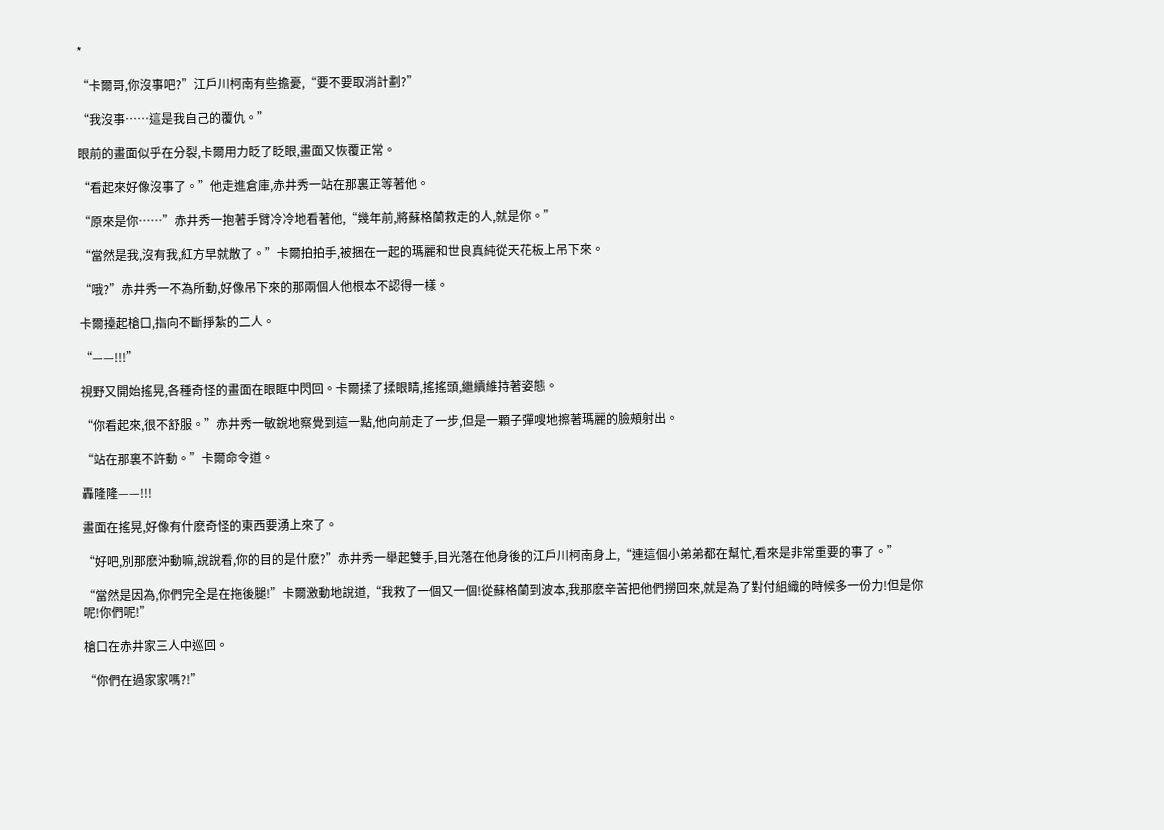*

“卡爾哥,你沒事吧?”江戶川柯南有些擔憂,“要不要取消計劃?”

“我沒事……這是我自己的覆仇。”

眼前的畫面似乎在分裂,卡爾用力眨了眨眼,畫面又恢覆正常。

“看起來好像沒事了。”他走進倉庫,赤井秀一站在那裏正等著他。

“原來是你……”赤井秀一抱著手臂冷冷地看著他,“幾年前,將蘇格蘭救走的人,就是你。”

“當然是我,沒有我,紅方早就散了。”卡爾拍拍手,被捆在一起的瑪麗和世良真純從天花板上吊下來。

“哦?”赤井秀一不為所動,好像吊下來的那兩個人他根本不認得一樣。

卡爾擡起槍口,指向不斷掙紮的二人。

“——!!!”

視野又開始搖晃,各種奇怪的畫面在眼眶中閃回。卡爾揉了揉眼睛,搖搖頭,繼續維持著姿態。

“你看起來,很不舒服。”赤井秀一敏銳地察覺到這一點,他向前走了一步,但是一顆子彈嗖地擦著瑪麗的臉頰射出。

“站在那裏不許動。”卡爾命令道。

轟隆隆——!!!

畫面在搖晃,好像有什麽奇怪的東西要湧上來了。

“好吧,別那麽沖動嘛,說說看,你的目的是什麽?”赤井秀一舉起雙手,目光落在他身後的江戶川柯南身上,“連這個小弟弟都在幫忙,看來是非常重要的事了。”

“當然是因為,你們完全是在拖後腿!”卡爾激動地說道,“我救了一個又一個!從蘇格蘭到波本,我那麽辛苦把他們撈回來,就是為了對付組織的時候多一份力!但是你呢!你們呢!”

槍口在赤井家三人中巡回。

“你們在過家家嗎?!”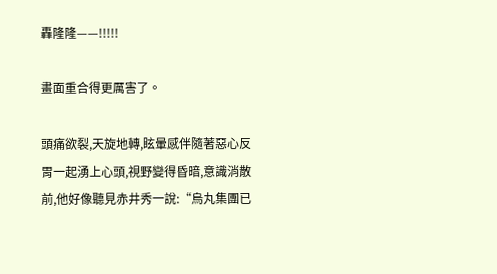轟隆隆——!!!!!

畫面重合得更厲害了。

頭痛欲裂,天旋地轉,眩暈感伴隨著惡心反胃一起湧上心頭,視野變得昏暗,意識消散前,他好像聽見赤井秀一說:“烏丸集團已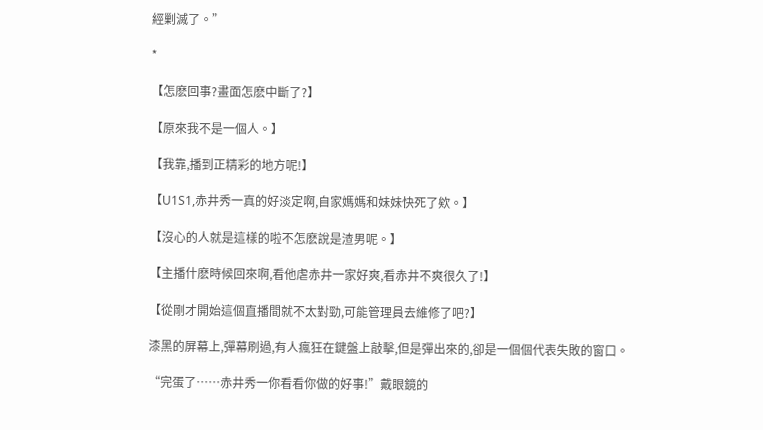經剿滅了。”

*

【怎麽回事?畫面怎麽中斷了?】

【原來我不是一個人。】

【我靠,播到正精彩的地方呢!】

【U1S1,赤井秀一真的好淡定啊,自家媽媽和妹妹快死了欸。】

【沒心的人就是這樣的啦不怎麽說是渣男呢。】

【主播什麽時候回來啊,看他虐赤井一家好爽,看赤井不爽很久了!】

【從剛才開始這個直播間就不太對勁,可能管理員去維修了吧?】

漆黑的屏幕上,彈幕刷過,有人瘋狂在鍵盤上敲擊,但是彈出來的,卻是一個個代表失敗的窗口。

“完蛋了……赤井秀一你看看你做的好事!”戴眼鏡的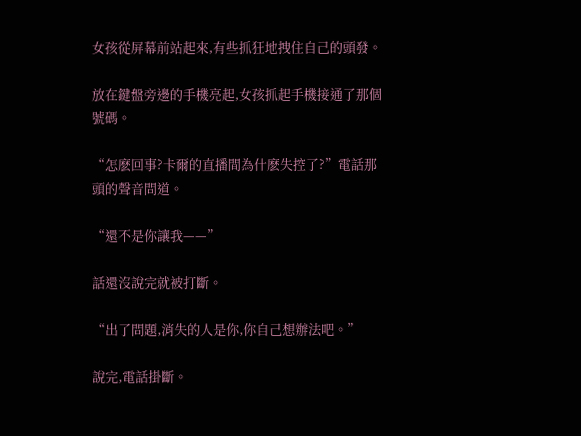女孩從屏幕前站起來,有些抓狂地拽住自己的頭發。

放在鍵盤旁邊的手機亮起,女孩抓起手機接通了那個號碼。

“怎麽回事?卡爾的直播間為什麽失控了?”電話那頭的聲音問道。

“還不是你讓我——”

話還沒說完就被打斷。

“出了問題,消失的人是你,你自己想辦法吧。”

說完,電話掛斷。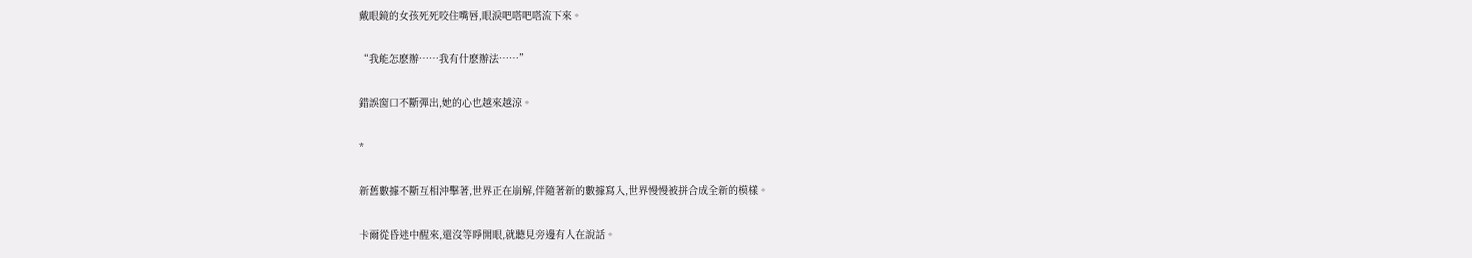戴眼鏡的女孩死死咬住嘴唇,眼淚吧嗒吧嗒流下來。

“我能怎麽辦……我有什麽辦法……”

錯誤窗口不斷彈出,她的心也越來越涼。

*

新舊數據不斷互相沖擊著,世界正在崩解,伴隨著新的數據寫入,世界慢慢被拼合成全新的模樣。

卡爾從昏迷中醒來,還沒等睜開眼,就聽見旁邊有人在說話。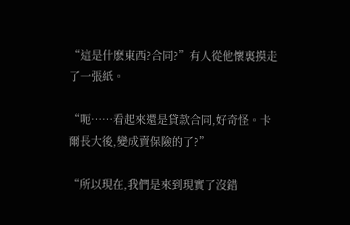“這是什麽東西?合同?”有人從他懷裏摸走了一張紙。

“呃……看起來還是貸款合同,好奇怪。卡爾長大後,變成賣保險的了?”

“所以現在,我們是來到現實了沒錯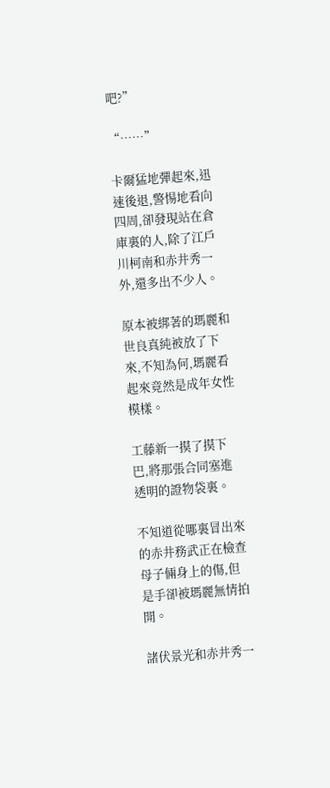吧?”

“……”

卡爾猛地彈起來,迅速後退,警惕地看向四周,卻發現站在倉庫裏的人,除了江戶川柯南和赤井秀一外,還多出不少人。

原本被綁著的瑪麗和世良真純被放了下來,不知為何,瑪麗看起來竟然是成年女性模樣。

工藤新一摸了摸下巴,將那張合同塞進透明的證物袋裏。

不知道從哪裏冒出來的赤井務武正在檢查母子倆身上的傷,但是手卻被瑪麗無情拍開。

諸伏景光和赤井秀一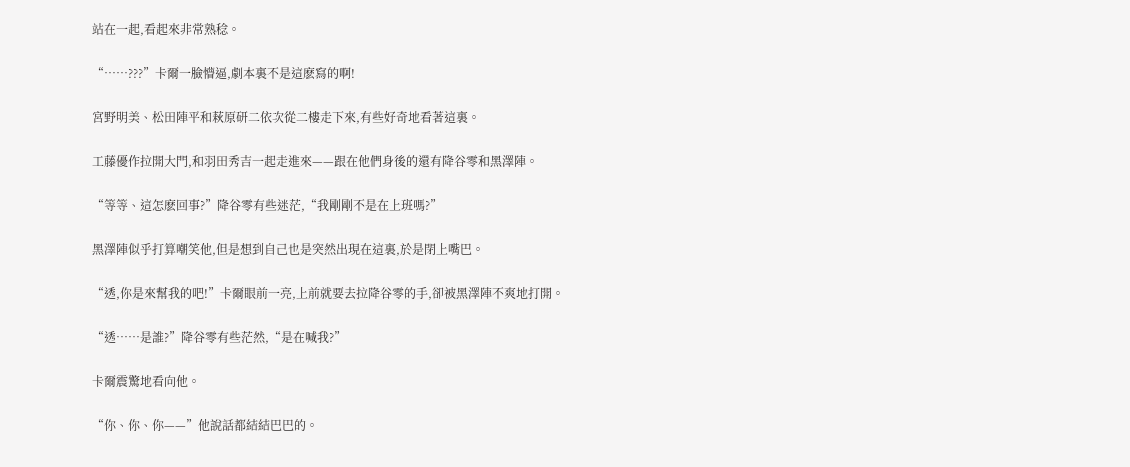站在一起,看起來非常熟稔。

“……???”卡爾一臉懵逼,劇本裏不是這麽寫的啊!

宮野明美、松田陣平和萩原研二依次從二樓走下來,有些好奇地看著這裏。

工藤優作拉開大門,和羽田秀吉一起走進來——跟在他們身後的還有降谷零和黑澤陣。

“等等、這怎麽回事?”降谷零有些迷茫,“我剛剛不是在上班嗎?”

黑澤陣似乎打算嘲笑他,但是想到自己也是突然出現在這裏,於是閉上嘴巴。

“透,你是來幫我的吧!”卡爾眼前一亮,上前就要去拉降谷零的手,卻被黑澤陣不爽地打開。

“透……是誰?”降谷零有些茫然,“是在喊我?”

卡爾震驚地看向他。

“你、你、你——”他說話都結結巴巴的。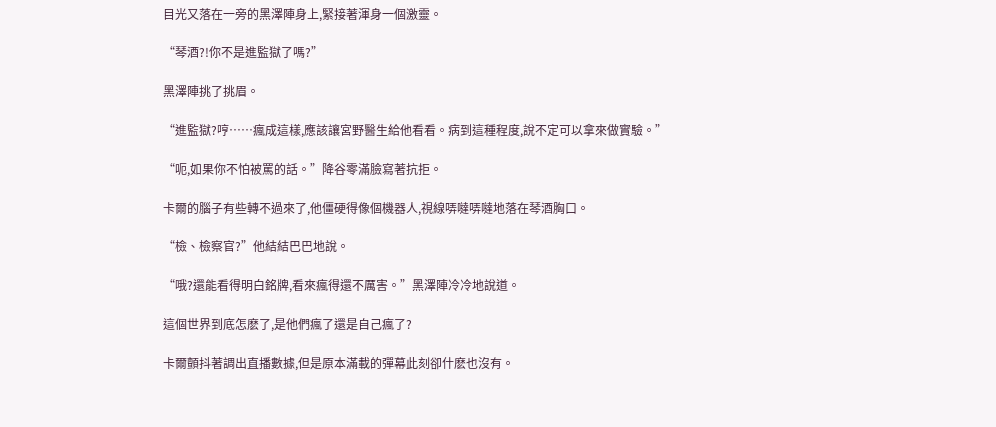目光又落在一旁的黑澤陣身上,緊接著渾身一個激靈。

“琴酒?!你不是進監獄了嗎?”

黑澤陣挑了挑眉。

“進監獄?哼……瘋成這樣,應該讓宮野醫生給他看看。病到這種程度,說不定可以拿來做實驗。”

“呃,如果你不怕被罵的話。”降谷零滿臉寫著抗拒。

卡爾的腦子有些轉不過來了,他僵硬得像個機器人,視線哢噠哢噠地落在琴酒胸口。

“檢、檢察官?”他結結巴巴地說。

“哦?還能看得明白銘牌,看來瘋得還不厲害。”黑澤陣冷冷地說道。

這個世界到底怎麽了,是他們瘋了還是自己瘋了?

卡爾顫抖著調出直播數據,但是原本滿載的彈幕此刻卻什麽也沒有。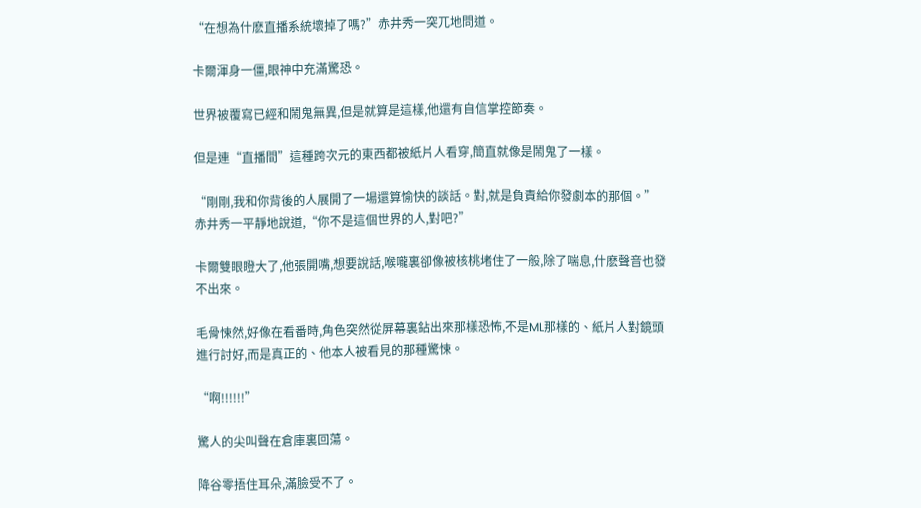“在想為什麽直播系統壞掉了嗎?”赤井秀一突兀地問道。

卡爾渾身一僵,眼神中充滿驚恐。

世界被覆寫已經和鬧鬼無異,但是就算是這樣,他還有自信掌控節奏。

但是連“直播間”這種跨次元的東西都被紙片人看穿,簡直就像是鬧鬼了一樣。

“剛剛,我和你背後的人展開了一場還算愉快的談話。對,就是負責給你發劇本的那個。”赤井秀一平靜地說道,“你不是這個世界的人,對吧?”

卡爾雙眼瞪大了,他張開嘴,想要說話,喉嚨裏卻像被核桃堵住了一般,除了喘息,什麽聲音也發不出來。

毛骨悚然,好像在看番時,角色突然從屏幕裏鉆出來那樣恐怖,不是ML那樣的、紙片人對鏡頭進行討好,而是真正的、他本人被看見的那種驚悚。

“啊!!!!!!”

驚人的尖叫聲在倉庫裏回蕩。

降谷零捂住耳朵,滿臉受不了。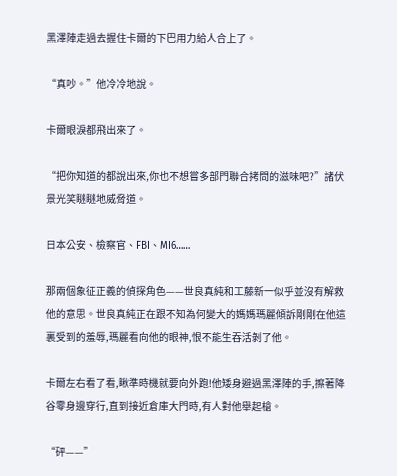黑澤陣走過去握住卡爾的下巴用力給人合上了。

“真吵。”他冷冷地說。

卡爾眼淚都飛出來了。

“把你知道的都說出來,你也不想嘗多部門聯合拷問的滋味吧?”諸伏景光笑瞇瞇地威脅道。

日本公安、檢察官、FBI、MI6……

那兩個象征正義的偵探角色——世良真純和工藤新一似乎並沒有解救他的意思。世良真純正在跟不知為何變大的媽媽瑪麗傾訴剛剛在他這裏受到的羞辱,瑪麗看向他的眼神,恨不能生吞活剝了他。

卡爾左右看了看,瞅準時機就要向外跑!他矮身避過黑澤陣的手,擦著降谷零身邊穿行,直到接近倉庫大門時,有人對他舉起槍。

“砰——”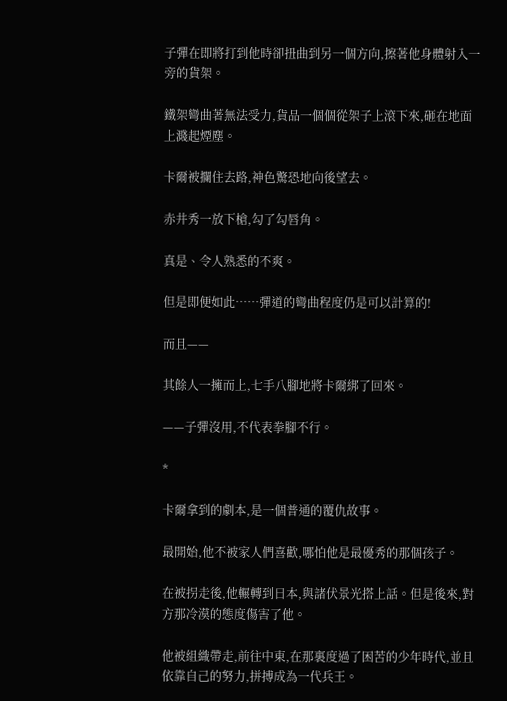子彈在即將打到他時卻扭曲到另一個方向,擦著他身體射入一旁的貨架。

鐵架彎曲著無法受力,貨品一個個從架子上滾下來,砸在地面上濺起煙塵。

卡爾被攔住去路,神色驚恐地向後望去。

赤井秀一放下槍,勾了勾唇角。

真是、令人熟悉的不爽。

但是即便如此……彈道的彎曲程度仍是可以計算的!

而且——

其餘人一擁而上,七手八腳地將卡爾綁了回來。

——子彈沒用,不代表拳腳不行。

*

卡爾拿到的劇本,是一個普通的覆仇故事。

最開始,他不被家人們喜歡,哪怕他是最優秀的那個孩子。

在被拐走後,他輾轉到日本,與諸伏景光搭上話。但是後來,對方那冷漠的態度傷害了他。

他被組織帶走,前往中東,在那裏度過了困苦的少年時代,並且依靠自己的努力,拼搏成為一代兵王。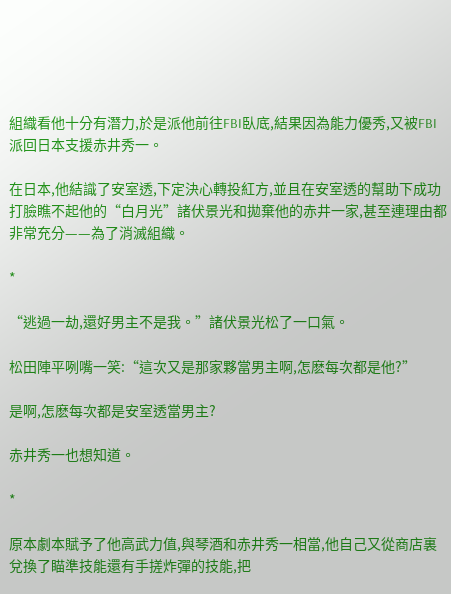組織看他十分有潛力,於是派他前往FBI臥底,結果因為能力優秀,又被FBI派回日本支援赤井秀一。

在日本,他結識了安室透,下定決心轉投紅方,並且在安室透的幫助下成功打臉瞧不起他的“白月光”諸伏景光和拋棄他的赤井一家,甚至連理由都非常充分——為了消滅組織。

*

“逃過一劫,還好男主不是我。”諸伏景光松了一口氣。

松田陣平咧嘴一笑:“這次又是那家夥當男主啊,怎麽每次都是他?”

是啊,怎麽每次都是安室透當男主?

赤井秀一也想知道。

*

原本劇本賦予了他高武力值,與琴酒和赤井秀一相當,他自己又從商店裏兌換了瞄準技能還有手搓炸彈的技能,把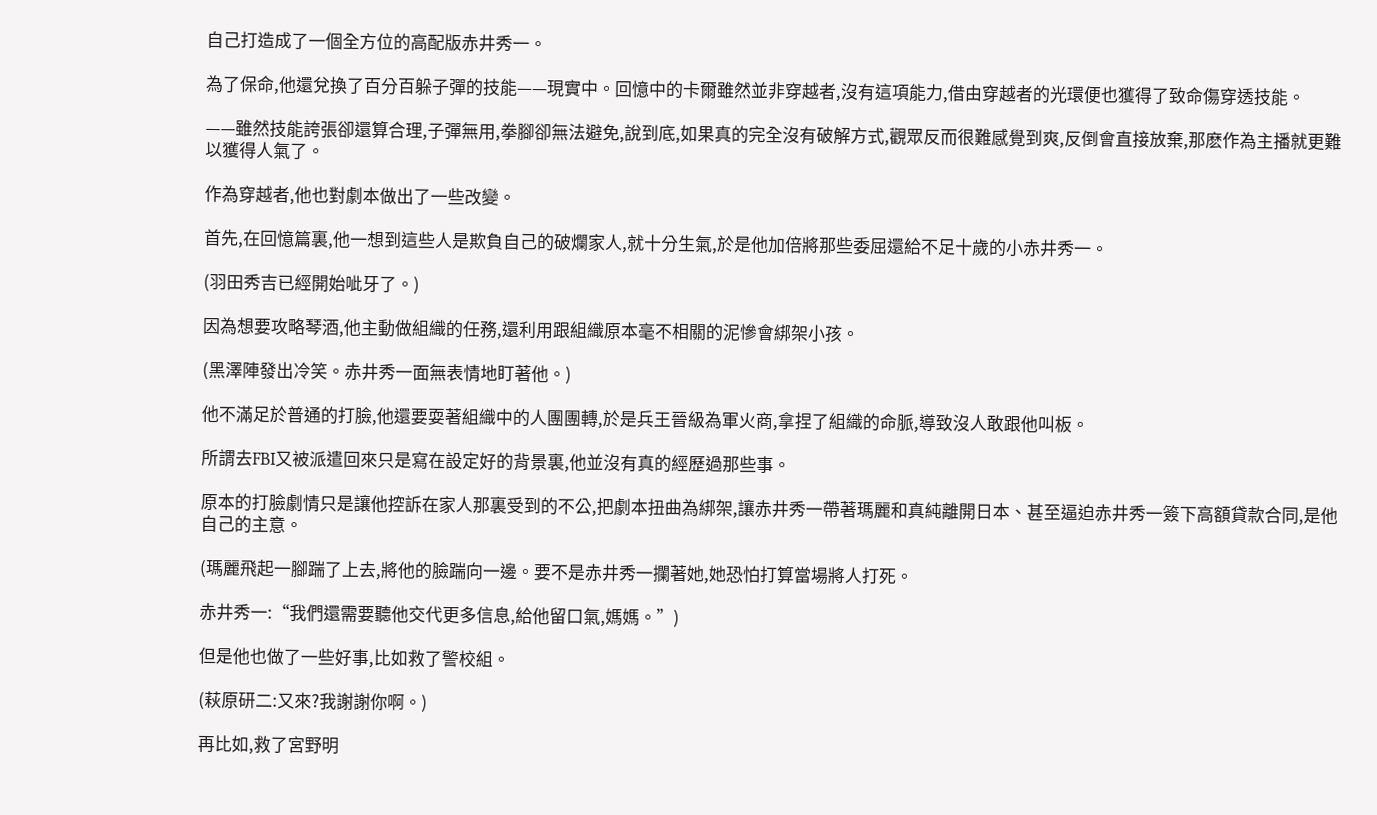自己打造成了一個全方位的高配版赤井秀一。

為了保命,他還兌換了百分百躲子彈的技能——現實中。回憶中的卡爾雖然並非穿越者,沒有這項能力,借由穿越者的光環便也獲得了致命傷穿透技能。

——雖然技能誇張卻還算合理,子彈無用,拳腳卻無法避免,說到底,如果真的完全沒有破解方式,觀眾反而很難感覺到爽,反倒會直接放棄,那麽作為主播就更難以獲得人氣了。

作為穿越者,他也對劇本做出了一些改變。

首先,在回憶篇裏,他一想到這些人是欺負自己的破爛家人,就十分生氣,於是他加倍將那些委屈還給不足十歲的小赤井秀一。

(羽田秀吉已經開始呲牙了。)

因為想要攻略琴酒,他主動做組織的任務,還利用跟組織原本毫不相關的泥慘會綁架小孩。

(黑澤陣發出冷笑。赤井秀一面無表情地盯著他。)

他不滿足於普通的打臉,他還要耍著組織中的人團團轉,於是兵王晉級為軍火商,拿捏了組織的命脈,導致沒人敢跟他叫板。

所謂去FBI又被派遣回來只是寫在設定好的背景裏,他並沒有真的經歷過那些事。

原本的打臉劇情只是讓他控訴在家人那裏受到的不公,把劇本扭曲為綁架,讓赤井秀一帶著瑪麗和真純離開日本、甚至逼迫赤井秀一簽下高額貸款合同,是他自己的主意。

(瑪麗飛起一腳踹了上去,將他的臉踹向一邊。要不是赤井秀一攔著她,她恐怕打算當場將人打死。

赤井秀一:“我們還需要聽他交代更多信息,給他留口氣,媽媽。”)

但是他也做了一些好事,比如救了警校組。

(萩原研二:又來?我謝謝你啊。)

再比如,救了宮野明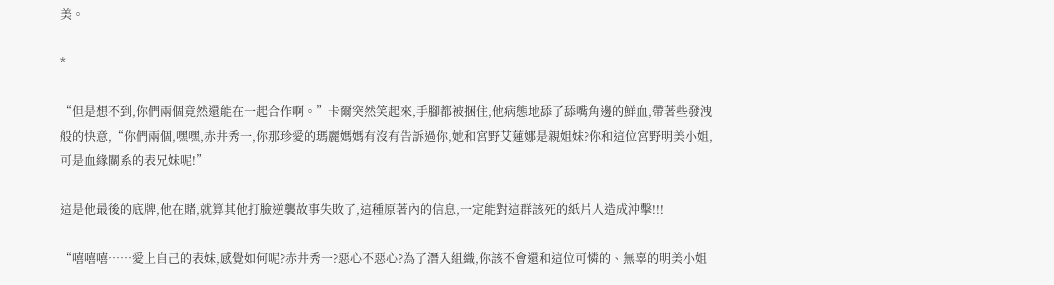美。

*

“但是想不到,你們兩個竟然還能在一起合作啊。”卡爾突然笑起來,手腳都被捆住,他病態地舔了舔嘴角邊的鮮血,帶著些發洩般的快意,“你們兩個,嘿嘿,赤井秀一,你那珍愛的瑪麗媽媽有沒有告訴過你,她和宮野艾蓮娜是親姐妹?你和這位宮野明美小姐,可是血緣關系的表兄妹呢!”

這是他最後的底牌,他在賭,就算其他打臉逆襲故事失敗了,這種原著內的信息,一定能對這群該死的紙片人造成沖擊!!!

“嘻嘻嘻……愛上自己的表妹,感覺如何呢?赤井秀一?惡心不惡心?為了潛入組織,你該不會還和這位可憐的、無辜的明美小姐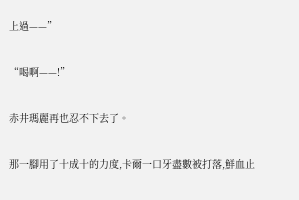上過——”

“喝啊——!”

赤井瑪麗再也忍不下去了。

那一腳用了十成十的力度,卡爾一口牙盡數被打落,鮮血止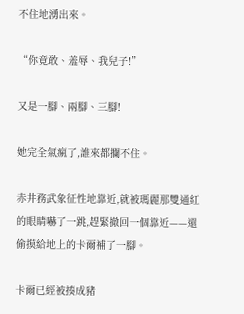不住地湧出來。

“你竟敢、羞辱、我兒子!”

又是一腳、兩腳、三腳!

她完全氣瘋了,誰來都攔不住。

赤井務武象征性地靠近,就被瑪麗那雙通紅的眼睛嚇了一跳,趕緊撤回一個靠近——還偷摸給地上的卡爾補了一腳。

卡爾已經被揍成豬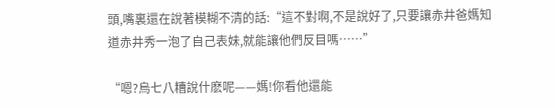頭,嘴裏還在說著模糊不清的話:“這不對啊,不是說好了,只要讓赤井爸媽知道赤井秀一泡了自己表妹,就能讓他們反目嗎……”

“嗯?烏七八糟說什麽呢——媽!你看他還能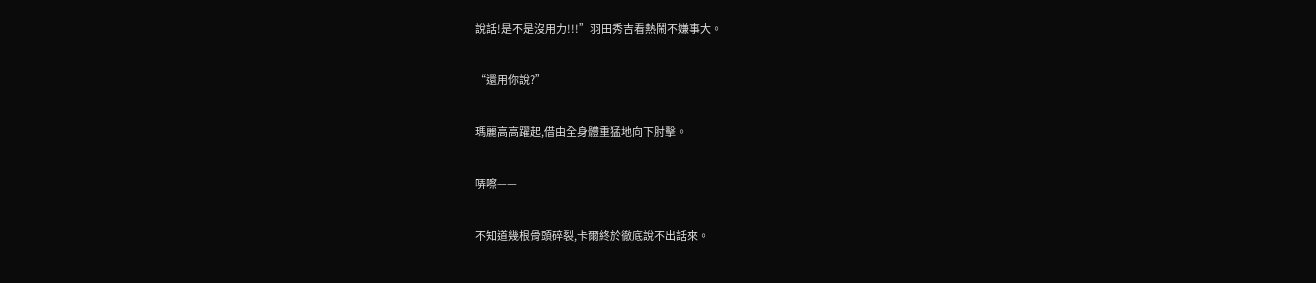說話!是不是沒用力!!!”羽田秀吉看熱鬧不嫌事大。

“還用你說?”

瑪麗高高躍起,借由全身體重猛地向下肘擊。

哢嚓——

不知道幾根骨頭碎裂,卡爾終於徹底說不出話來。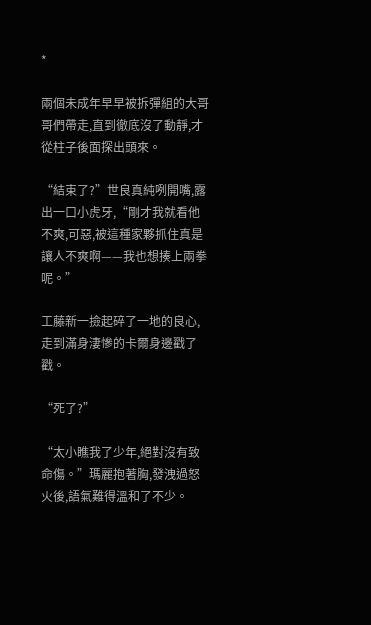*

兩個未成年早早被拆彈組的大哥哥們帶走,直到徹底沒了動靜,才從柱子後面探出頭來。

“結束了?”世良真純咧開嘴,露出一口小虎牙,“剛才我就看他不爽,可惡,被這種家夥抓住真是讓人不爽啊——我也想揍上兩拳呢。”

工藤新一撿起碎了一地的良心,走到滿身淒慘的卡爾身邊戳了戳。

“死了?”

“太小瞧我了少年,絕對沒有致命傷。”瑪麗抱著胸,發洩過怒火後,語氣難得溫和了不少。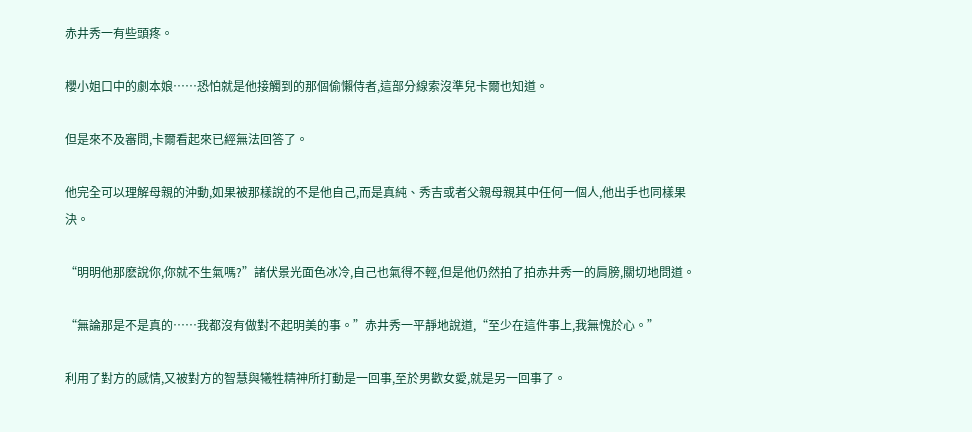赤井秀一有些頭疼。

櫻小姐口中的劇本娘……恐怕就是他接觸到的那個偷懶侍者,這部分線索沒準兒卡爾也知道。

但是來不及審問,卡爾看起來已經無法回答了。

他完全可以理解母親的沖動,如果被那樣說的不是他自己,而是真純、秀吉或者父親母親其中任何一個人,他出手也同樣果決。

“明明他那麽說你,你就不生氣嗎?”諸伏景光面色冰冷,自己也氣得不輕,但是他仍然拍了拍赤井秀一的肩膀,關切地問道。

“無論那是不是真的……我都沒有做對不起明美的事。”赤井秀一平靜地說道,“至少在這件事上,我無愧於心。”

利用了對方的感情,又被對方的智慧與犧牲精神所打動是一回事,至於男歡女愛,就是另一回事了。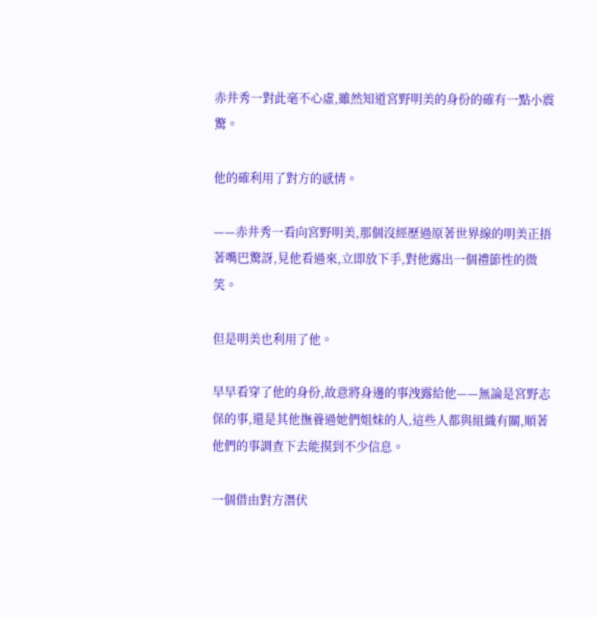赤井秀一對此毫不心虛,雖然知道宮野明美的身份的確有一點小震驚。

他的確利用了對方的感情。

——赤井秀一看向宮野明美,那個沒經歷過原著世界線的明美正捂著嘴巴驚訝,見他看過來,立即放下手,對他露出一個禮節性的微笑。

但是明美也利用了他。

早早看穿了他的身份,故意將身邊的事洩露給他——無論是宮野志保的事,還是其他撫養過她們姐妹的人,這些人都與組織有關,順著他們的事調查下去能摸到不少信息。

一個借由對方潛伏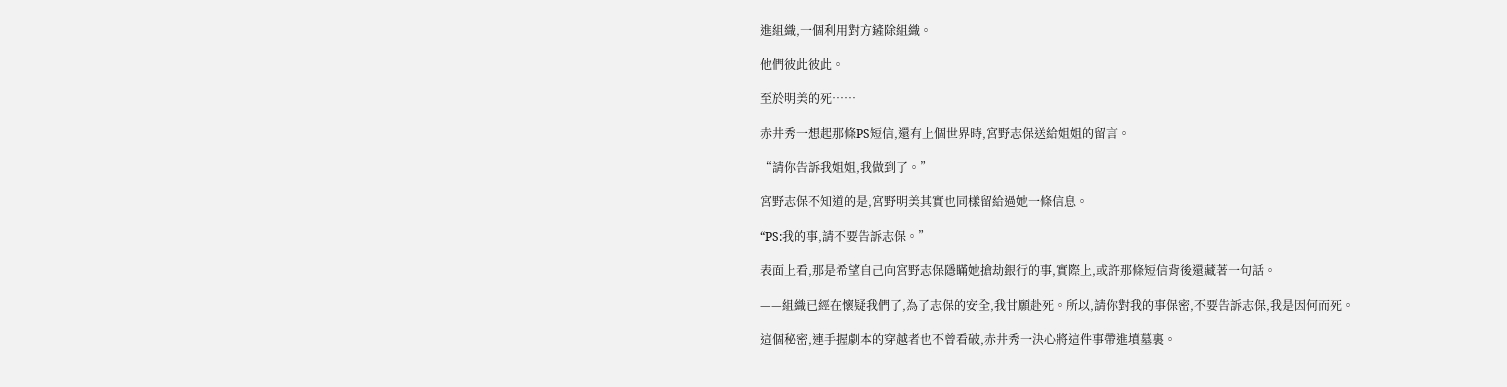進組織,一個利用對方鏟除組織。

他們彼此彼此。

至於明美的死……

赤井秀一想起那條PS短信,還有上個世界時,宮野志保送給姐姐的留言。

“請你告訴我姐姐,我做到了。”

宮野志保不知道的是,宮野明美其實也同樣留給過她一條信息。

“PS:我的事,請不要告訴志保。”

表面上看,那是希望自己向宮野志保隱瞞她搶劫銀行的事,實際上,或許那條短信背後還藏著一句話。

——組織已經在懷疑我們了,為了志保的安全,我甘願赴死。所以,請你對我的事保密,不要告訴志保,我是因何而死。

這個秘密,連手握劇本的穿越者也不曾看破,赤井秀一決心將這件事帶進墳墓裏。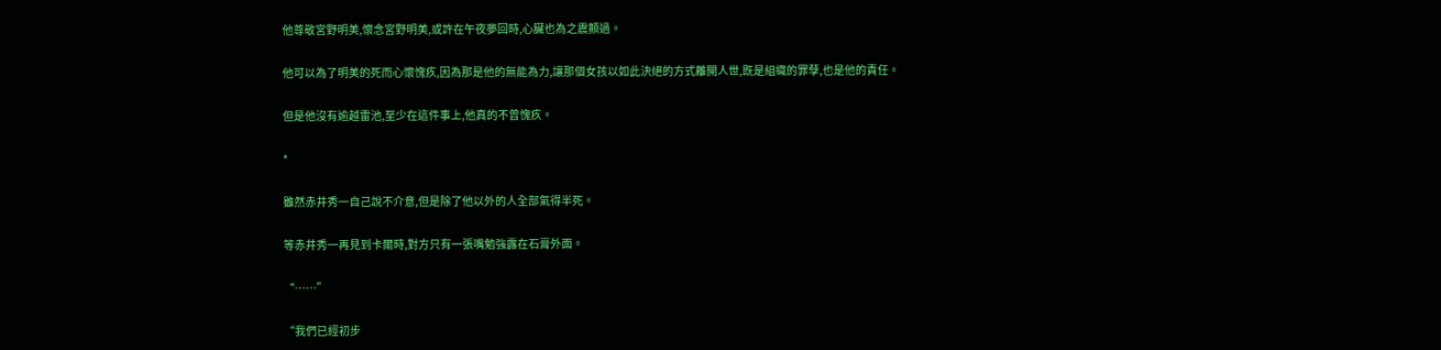他尊敬宮野明美,懷念宮野明美,或許在午夜夢回時,心臟也為之震顫過。

他可以為了明美的死而心懷愧疚,因為那是他的無能為力,讓那個女孩以如此決絕的方式離開人世,既是組織的罪孽,也是他的責任。

但是他沒有逾越雷池,至少在這件事上,他真的不曾愧疚。

*

雖然赤井秀一自己說不介意,但是除了他以外的人全部氣得半死。

等赤井秀一再見到卡爾時,對方只有一張嘴勉強露在石膏外面。

“……”

“我們已經初步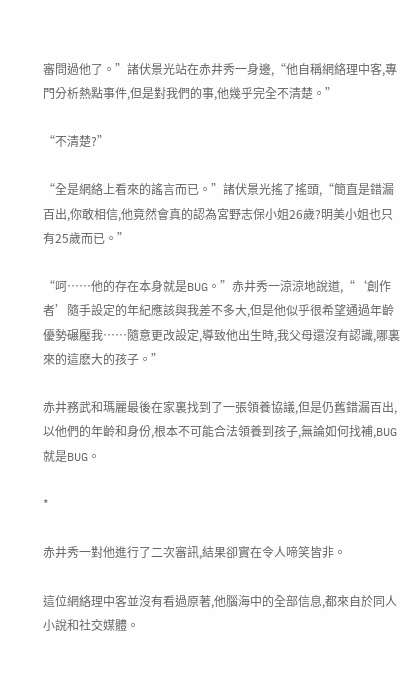審問過他了。”諸伏景光站在赤井秀一身邊,“他自稱網絡理中客,專門分析熱點事件,但是對我們的事,他幾乎完全不清楚。”

“不清楚?”

“全是網絡上看來的謠言而已。”諸伏景光搖了搖頭,“簡直是錯漏百出,你敢相信,他竟然會真的認為宮野志保小姐26歲?明美小姐也只有25歲而已。”

“呵……他的存在本身就是BUG。”赤井秀一涼涼地說道,“‘創作者’隨手設定的年紀應該與我差不多大,但是他似乎很希望通過年齡優勢碾壓我……隨意更改設定,導致他出生時,我父母還沒有認識,哪裏來的這麽大的孩子。”

赤井務武和瑪麗最後在家裏找到了一張領養協議,但是仍舊錯漏百出,以他們的年齡和身份,根本不可能合法領養到孩子,無論如何找補,BUG就是BUG。

*

赤井秀一對他進行了二次審訊,結果卻實在令人啼笑皆非。

這位網絡理中客並沒有看過原著,他腦海中的全部信息,都來自於同人小說和社交媒體。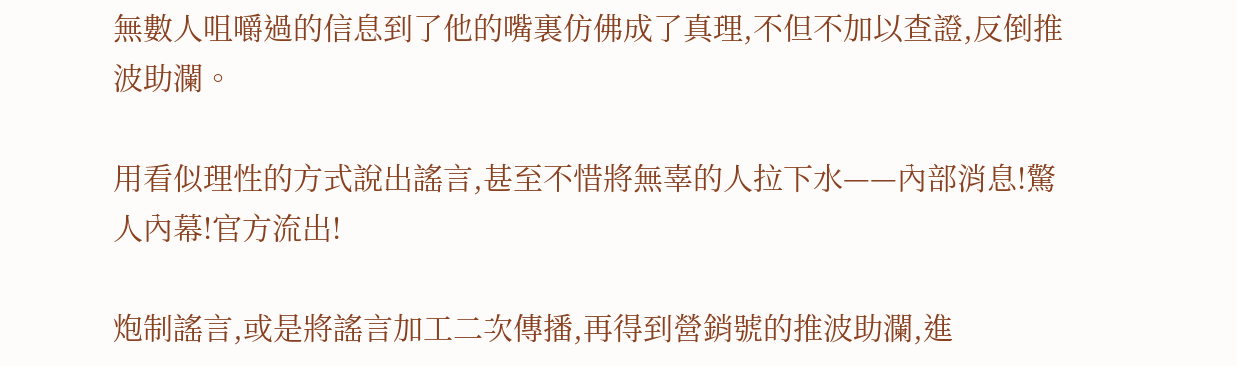無數人咀嚼過的信息到了他的嘴裏仿佛成了真理,不但不加以查證,反倒推波助瀾。

用看似理性的方式說出謠言,甚至不惜將無辜的人拉下水——內部消息!驚人內幕!官方流出!

炮制謠言,或是將謠言加工二次傳播,再得到營銷號的推波助瀾,進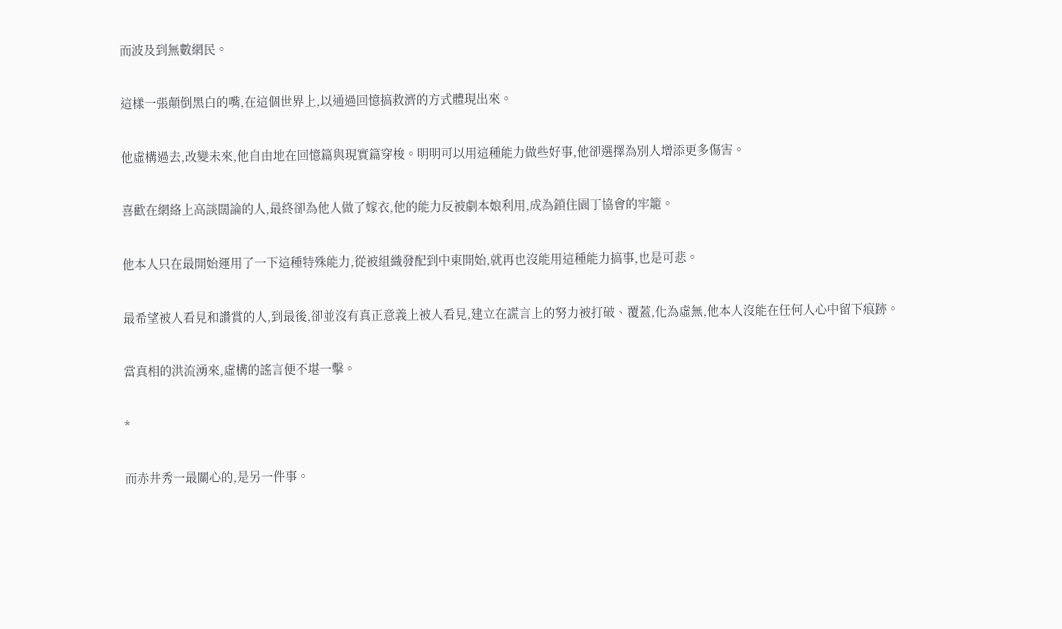而波及到無數網民。

這樣一張顛倒黑白的嘴,在這個世界上,以通過回憶搞救濟的方式體現出來。

他虛構過去,改變未來,他自由地在回憶篇與現實篇穿梭。明明可以用這種能力做些好事,他卻選擇為別人增添更多傷害。

喜歡在網絡上高談闊論的人,最終卻為他人做了嫁衣,他的能力反被劇本娘利用,成為鎖住園丁協會的牢籠。

他本人只在最開始運用了一下這種特殊能力,從被組織發配到中東開始,就再也沒能用這種能力搞事,也是可悲。

最希望被人看見和讚賞的人,到最後,卻並沒有真正意義上被人看見,建立在謊言上的努力被打破、覆蓋,化為虛無,他本人沒能在任何人心中留下痕跡。

當真相的洪流湧來,虛構的謠言便不堪一擊。

*

而赤井秀一最關心的,是另一件事。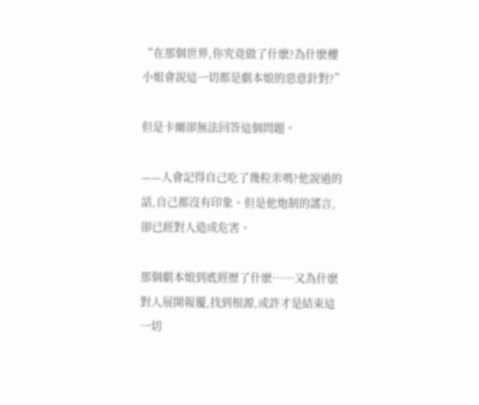“在那個世界,你究竟做了什麽?為什麽櫻小姐會說這一切都是劇本娘的惡意針對?”

但是卡爾卻無法回答這個問題。

——人會記得自己吃了幾粒米嗎?他說過的話,自己都沒有印象。但是他炮制的謠言,卻已經對人造成危害。

那個劇本娘到底經歷了什麽……又為什麽對人展開報覆,找到根源,或許才是結束這一切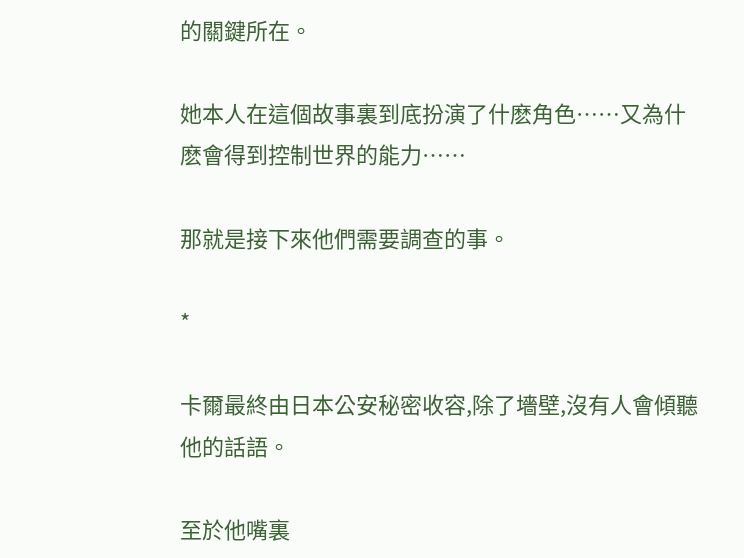的關鍵所在。

她本人在這個故事裏到底扮演了什麽角色……又為什麽會得到控制世界的能力……

那就是接下來他們需要調查的事。

*

卡爾最終由日本公安秘密收容,除了墻壁,沒有人會傾聽他的話語。

至於他嘴裏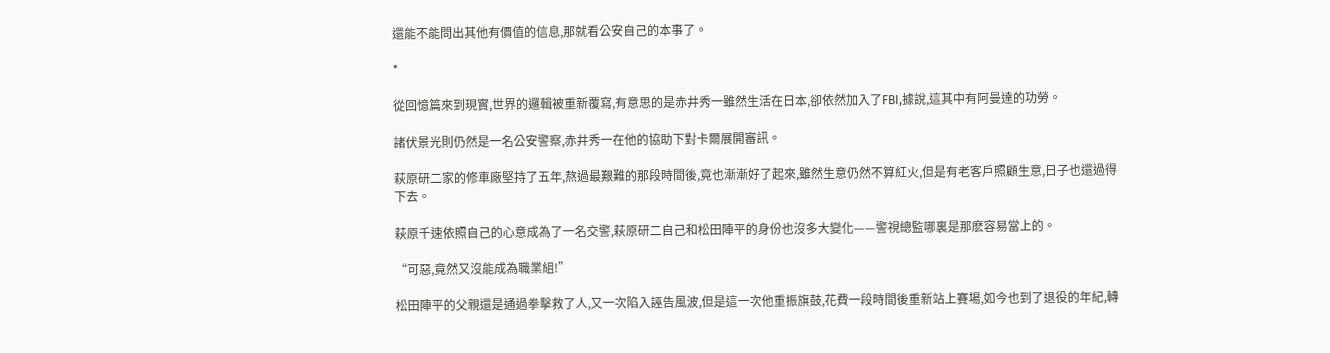還能不能問出其他有價值的信息,那就看公安自己的本事了。

*

從回憶篇來到現實,世界的邏輯被重新覆寫,有意思的是赤井秀一雖然生活在日本,卻依然加入了FBI,據說,這其中有阿曼達的功勞。

諸伏景光則仍然是一名公安警察,赤井秀一在他的協助下對卡爾展開審訊。

萩原研二家的修車廠堅持了五年,熬過最艱難的那段時間後,竟也漸漸好了起來,雖然生意仍然不算紅火,但是有老客戶照顧生意,日子也還過得下去。

萩原千速依照自己的心意成為了一名交警,萩原研二自己和松田陣平的身份也沒多大變化——警視總監哪裏是那麽容易當上的。

“可惡,竟然又沒能成為職業組!”

松田陣平的父親還是通過拳擊救了人,又一次陷入誣告風波,但是這一次他重振旗鼓,花費一段時間後重新站上賽場,如今也到了退役的年紀,轉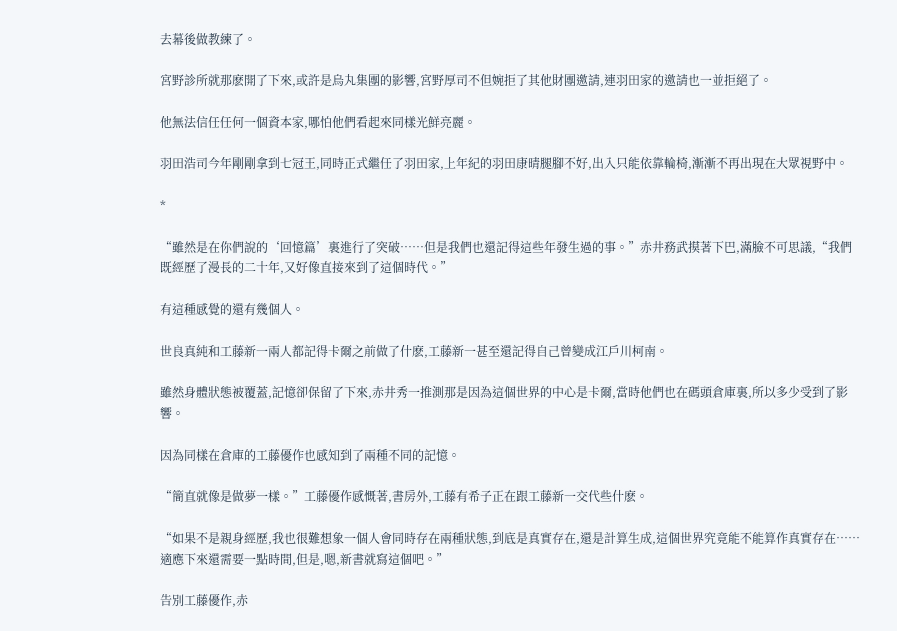去幕後做教練了。

宮野診所就那麽開了下來,或許是烏丸集團的影響,宮野厚司不但婉拒了其他財團邀請,連羽田家的邀請也一並拒絕了。

他無法信任任何一個資本家,哪怕他們看起來同樣光鮮亮麗。

羽田浩司今年剛剛拿到七冠王,同時正式繼任了羽田家,上年紀的羽田康晴腿腳不好,出入只能依靠輪椅,漸漸不再出現在大眾視野中。

*

“雖然是在你們說的‘回憶篇’裏進行了突破……但是我們也還記得這些年發生過的事。”赤井務武摸著下巴,滿臉不可思議,“我們既經歷了漫長的二十年,又好像直接來到了這個時代。”

有這種感覺的還有幾個人。

世良真純和工藤新一兩人都記得卡爾之前做了什麽,工藤新一甚至還記得自己曾變成江戶川柯南。

雖然身體狀態被覆蓋,記憶卻保留了下來,赤井秀一推測那是因為這個世界的中心是卡爾,當時他們也在碼頭倉庫裏,所以多少受到了影響。

因為同樣在倉庫的工藤優作也感知到了兩種不同的記憶。

“簡直就像是做夢一樣。”工藤優作感慨著,書房外,工藤有希子正在跟工藤新一交代些什麽。

“如果不是親身經歷,我也很難想象一個人會同時存在兩種狀態,到底是真實存在,還是計算生成,這個世界究竟能不能算作真實存在……適應下來還需要一點時間,但是,嗯,新書就寫這個吧。”

告別工藤優作,赤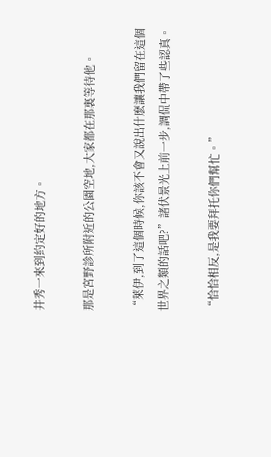井秀一來到約定好的地方。

那是宮野診所附近的公園空地,大家都在那裏等待他。

“萊伊,到了這個時候,你該不會又說出什麽讓我們留在這個世界之類的話吧?”諸伏景光上前一步,調侃中帶了些認真。

“恰恰相反,是我要拜托你們幫忙。”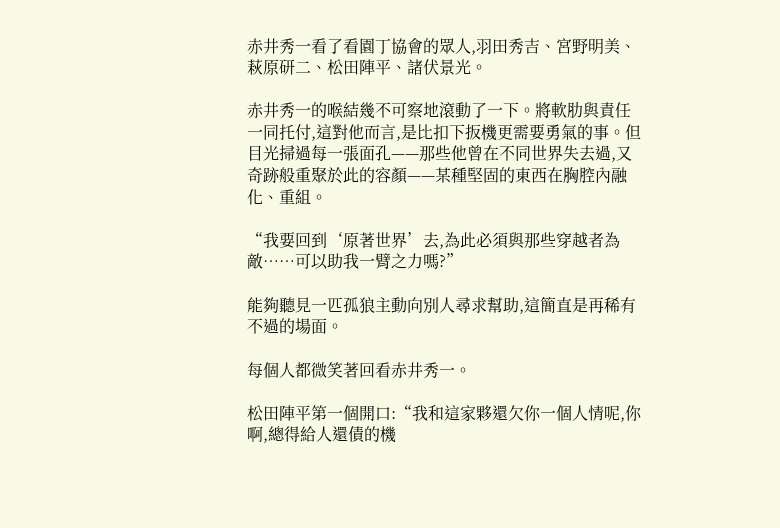赤井秀一看了看園丁協會的眾人,羽田秀吉、宮野明美、萩原研二、松田陣平、諸伏景光。

赤井秀一的喉結幾不可察地滾動了一下。將軟肋與責任一同托付,這對他而言,是比扣下扳機更需要勇氣的事。但目光掃過每一張面孔——那些他曾在不同世界失去過,又奇跡般重聚於此的容顏——某種堅固的東西在胸腔內融化、重組。

“我要回到‘原著世界’去,為此必須與那些穿越者為敵……可以助我一臂之力嗎?”

能夠聽見一匹孤狼主動向別人尋求幫助,這簡直是再稀有不過的場面。

每個人都微笑著回看赤井秀一。

松田陣平第一個開口:“我和這家夥還欠你一個人情呢,你啊,總得給人還債的機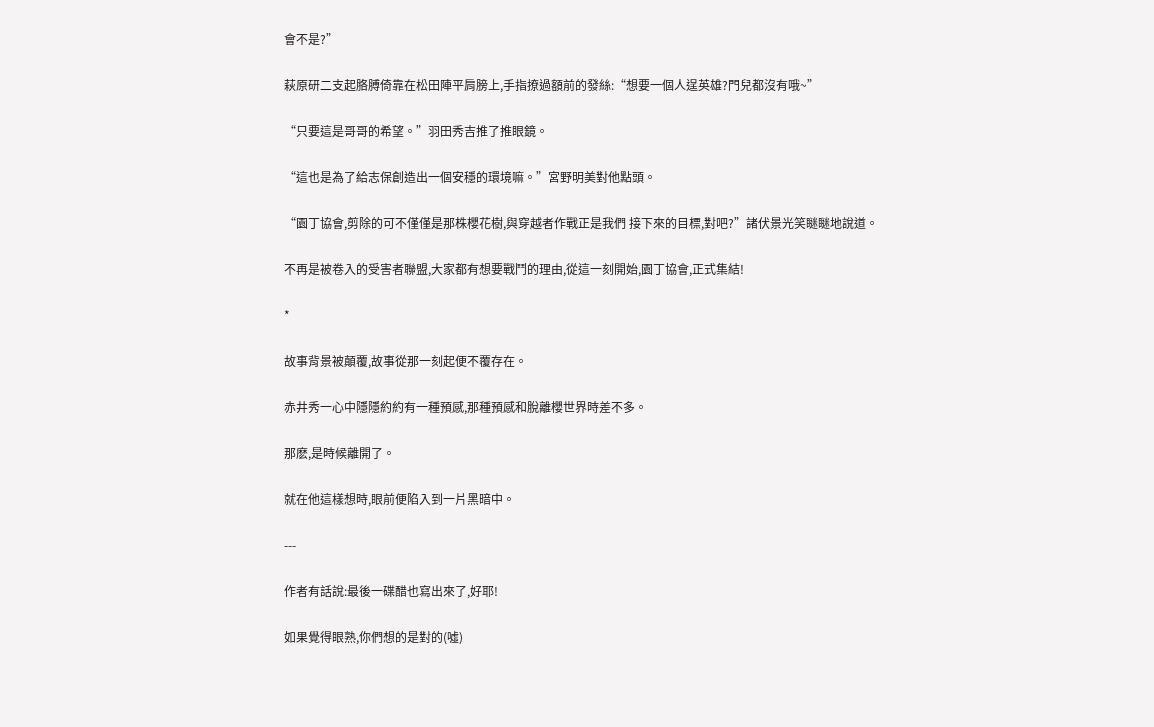會不是?”

萩原研二支起胳膊倚靠在松田陣平肩膀上,手指撩過額前的發絲:“想要一個人逞英雄?門兒都沒有哦~”

“只要這是哥哥的希望。”羽田秀吉推了推眼鏡。

“這也是為了給志保創造出一個安穩的環境嘛。”宮野明美對他點頭。

“園丁協會,剪除的可不僅僅是那株櫻花樹,與穿越者作戰正是我們 接下來的目標,對吧?”諸伏景光笑瞇瞇地說道。

不再是被卷入的受害者聯盟,大家都有想要戰鬥的理由,從這一刻開始,園丁協會,正式集結!

*

故事背景被顛覆,故事從那一刻起便不覆存在。

赤井秀一心中隱隱約約有一種預感,那種預感和脫離櫻世界時差不多。

那麽,是時候離開了。

就在他這樣想時,眼前便陷入到一片黑暗中。

---

作者有話說:最後一碟醋也寫出來了,好耶!

如果覺得眼熟,你們想的是對的(噓)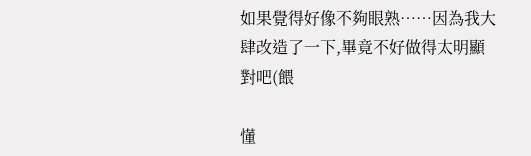如果覺得好像不夠眼熟……因為我大肆改造了一下,畢竟不好做得太明顯對吧(餵

懂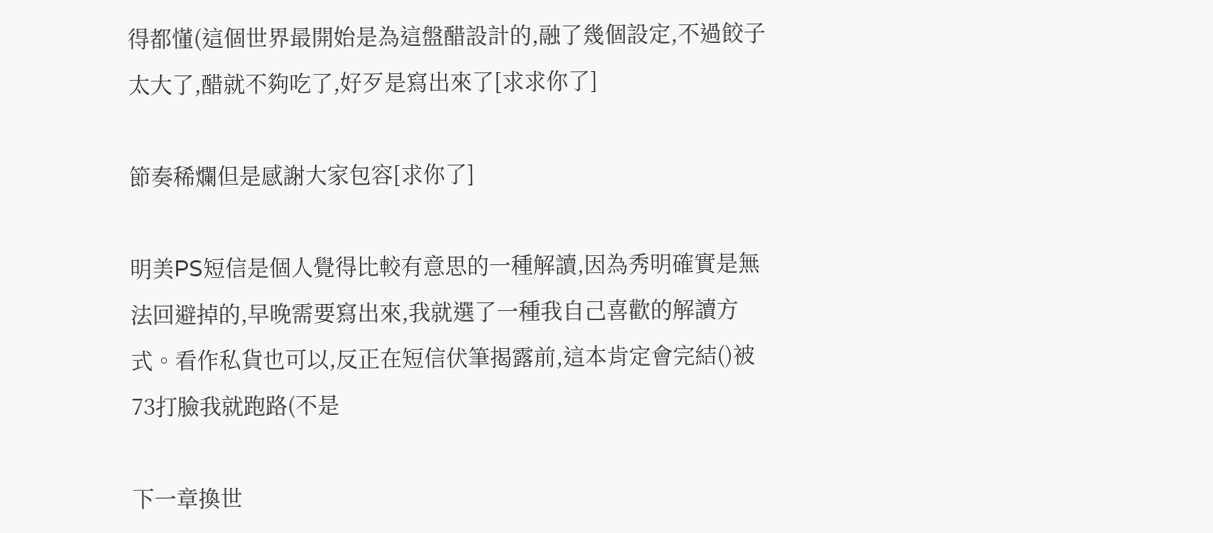得都懂(這個世界最開始是為這盤醋設計的,融了幾個設定,不過餃子太大了,醋就不夠吃了,好歹是寫出來了[求求你了]

節奏稀爛但是感謝大家包容[求你了]

明美PS短信是個人覺得比較有意思的一種解讀,因為秀明確實是無法回避掉的,早晚需要寫出來,我就選了一種我自己喜歡的解讀方式。看作私貨也可以,反正在短信伏筆揭露前,這本肯定會完結()被73打臉我就跑路(不是

下一章換世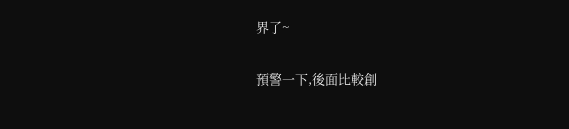界了~

預警一下,後面比較創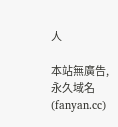人

本站無廣告,永久域名(fanyan.cc)